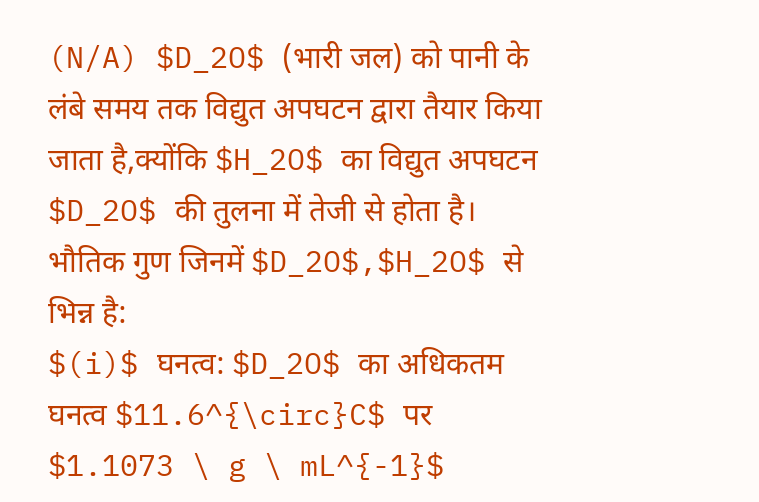(N/A) $D_2O$ (भारी जल) को पानी के लंबे समय तक विद्युत अपघटन द्वारा तैयार किया जाता है,क्योंकि $H_2O$ का विद्युत अपघटन $D_2O$ की तुलना में तेजी से होता है।
भौतिक गुण जिनमें $D_2O$,$H_2O$ से भिन्न है:
$(i)$ घनत्व: $D_2O$ का अधिकतम घनत्व $11.6^{\circ}C$ पर $1.1073 \ g \ mL^{-1}$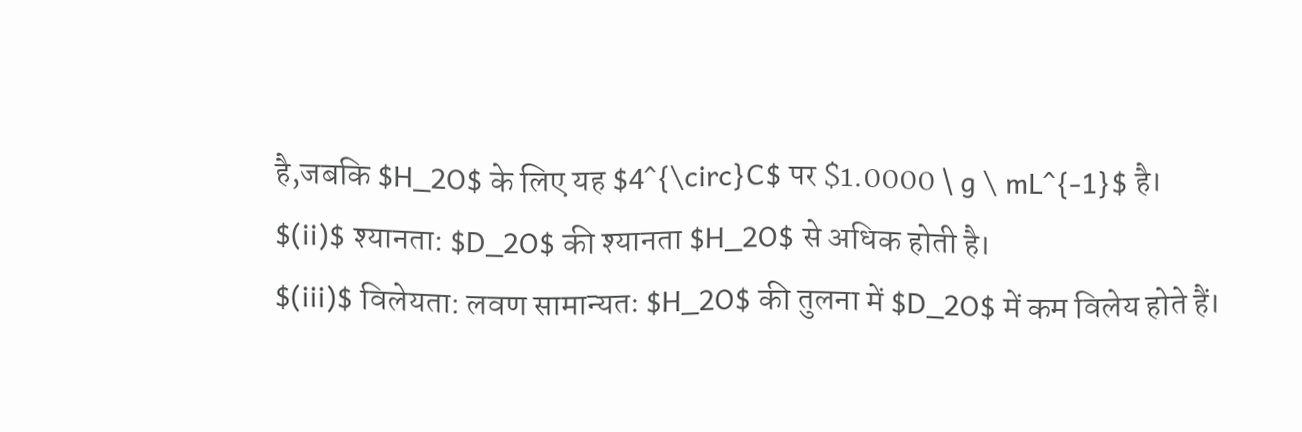है,जबकि $H_2O$ के लिए यह $4^{\circ}C$ पर $1.0000 \ g \ mL^{-1}$ है।
$(ii)$ श्यानता: $D_2O$ की श्यानता $H_2O$ से अधिक होती है।
$(iii)$ विलेयता: लवण सामान्यतः $H_2O$ की तुलना में $D_2O$ में कम विलेय होते हैं।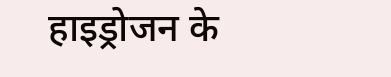हाइड्रोजन के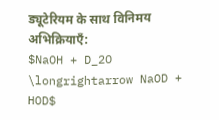ड्यूटेरियम के साथ विनिमय अभिक्रियाएँ:
$NaOH + D_2O \longrightarrow NaOD + HOD$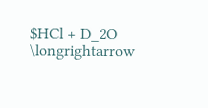$HCl + D_2O \longrightarrow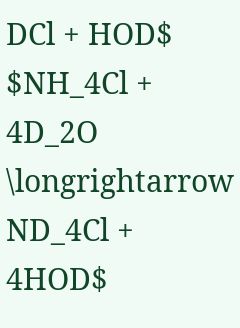DCl + HOD$
$NH_4Cl + 4D_2O \longrightarrow ND_4Cl + 4HOD$